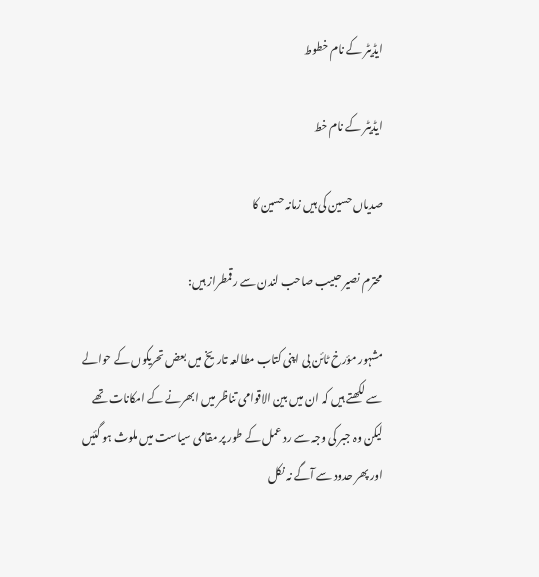ایڈیٹر کے نام خطوط

ایڈیٹر کے نام خط

صدیاں حسین کی ہیں زمانہ حسین کا

محترم نصیر حبیب صاحب لندن سے رقمطراز ہیں:

مشہور مؤرخ ٹائن بی اپنی کتاب مطالعہ تاریخ میں بعض تحریکوں کے حوالے سے لکھتے ہیں کہ ان میں بین الاقوامی تناظر میں ابھرنے کے امکانات تھے لیکن وہ جبر کی وجہ سے رد عمل کے طور پر مقامی سیاست میں ملوث ہو گئیں اور پھر حدود سے آگے نہ نکل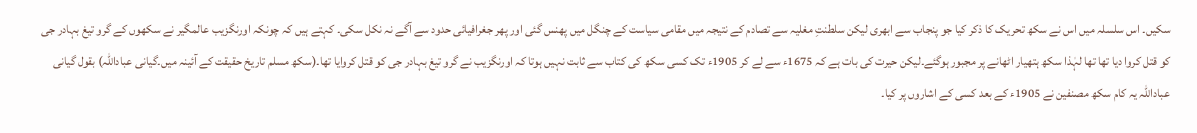سکیں۔ اس سلسلہ میں اس نے سکھ تحریک کا ذکر کیا جو پنجاب سے ابھری لیکن سلطنتِ مغلیہ سے تصادم کے نتیجہ میں مقامی سیاست کے چنگل میں پھنس گئی اور پھر جغرافیائی حدود سے آگے نہ نکل سکی۔ کہتے ہیں کہ چونکہ اورنگزیب عالمگیر نے سکھوں کے گرو تیغ بہادر جی کو قتل کروا دیا تھا تھا لہٰذا سکھ ہتھیار اٹھانے پر مجبور ہوگئے۔لیکن حیرت کی بات ہے کہ 1675ء سے لے کر 1905ء تک کسی سکھ کی کتاب سے ثابت نہیں ہوتا کہ اورنگزیب نے گرو تیغ بہادر جی کو قتل کروایا تھا۔(سکھ مسلم تاریخ حقیقت کے آئینہ میں۔گیانی عباداللہ) بقول گیانی عباداللہ یہ کام سکھ مصنفین نے 1905ء کے بعد کسی کے اشاروں پر کیا۔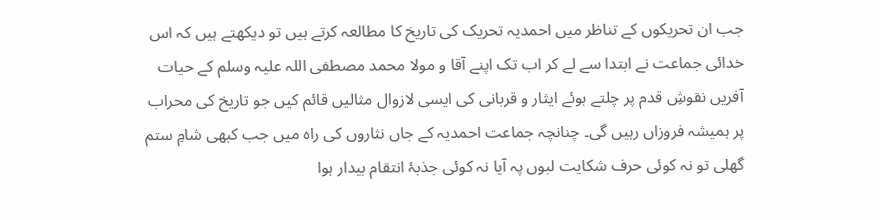جب ان تحریکوں کے تناظر میں احمدیہ تحریک کی تاریخ کا مطالعہ کرتے ہیں تو دیکھتے ہیں کہ اس خدائی جماعت نے ابتدا سے لے کر اب تک اپنے آقا و مولا محمد مصطفی اللہ علیہ وسلم کے حیات آفریں نقوشِ قدم پر چلتے ہوئے ایثار و قربانی کی ایسی لازوال مثالیں قائم کیں جو تاریخ کی محراب پر ہمیشہ فروزاں رہیں گی۔ چنانچہ جماعت احمدیہ کے جاں نثاروں کی راہ میں جب کبھی شامِ ستم گھلی تو نہ کوئی حرف شکایت لبوں پہ آیا نہ کوئی جذبۂ انتقام بیدار ہوا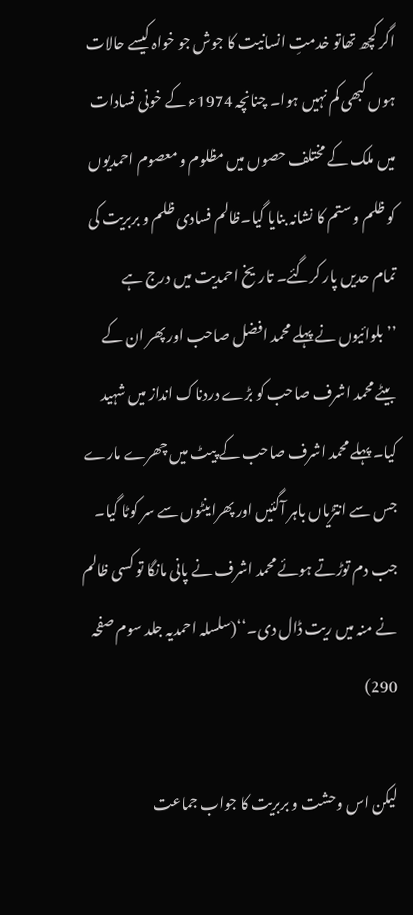اگر کچھ تھاتو خدمتِ انسانیت کا جوش جو خواہ کیسے حالات ہوں کبھی کم نہیں ہوا۔ چنانچہ 1974ء کے خونی فسادات میں ملک کے مختلف حصوں میں مظلوم و معصوم احمدیوں کو ظلم و ستم کا نشانہ بنایا گیا۔ظالم فسادی ظلم و بربریت کی تمام حدیں پار کرگئے۔ تاریخ احمدیت میں درج ہے ’’بلوائیوں نے پہلے محمد افضل صاحب اور پھر ان کے بیٹے محمد اشرف صاحب کو بڑے دردناک انداز میں شہید کیا۔ پہلے محمد اشرف صاحب کے پیٹ میں چھرے مارے جس سے انتڑیاں باہر آگئیں اور پھراینٹوں سے سر کوٹا گیا۔ جب دم توڑتے ہوئے محمد اشرف نے پانی مانگا تو کسی ظالم نے منہ میں ریت ڈال دی۔‘‘(سلسلہ احمدیہ جلد سوم صفحہ 290)

لیکن اس وحشت و بربریت کا جواب جماعت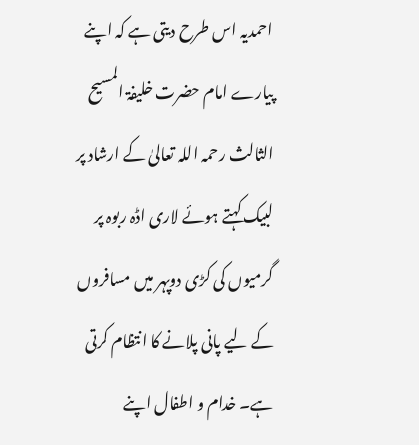احمدیہ اس طرح دیتی ہے کہ اپنے پیارے امام حضرت خلیفۃ المسیح الثالث رحمہ اللہ تعالیٰ کے ارشاد پر لبیک کہتے ہوئے لاری اڈہ ربوہ پر گرمیوں کی کڑی دوپہر میں مسافروں کے لیے پانی پلانے کا انتظام کرتی ہے۔ خدام و اطفال اپنے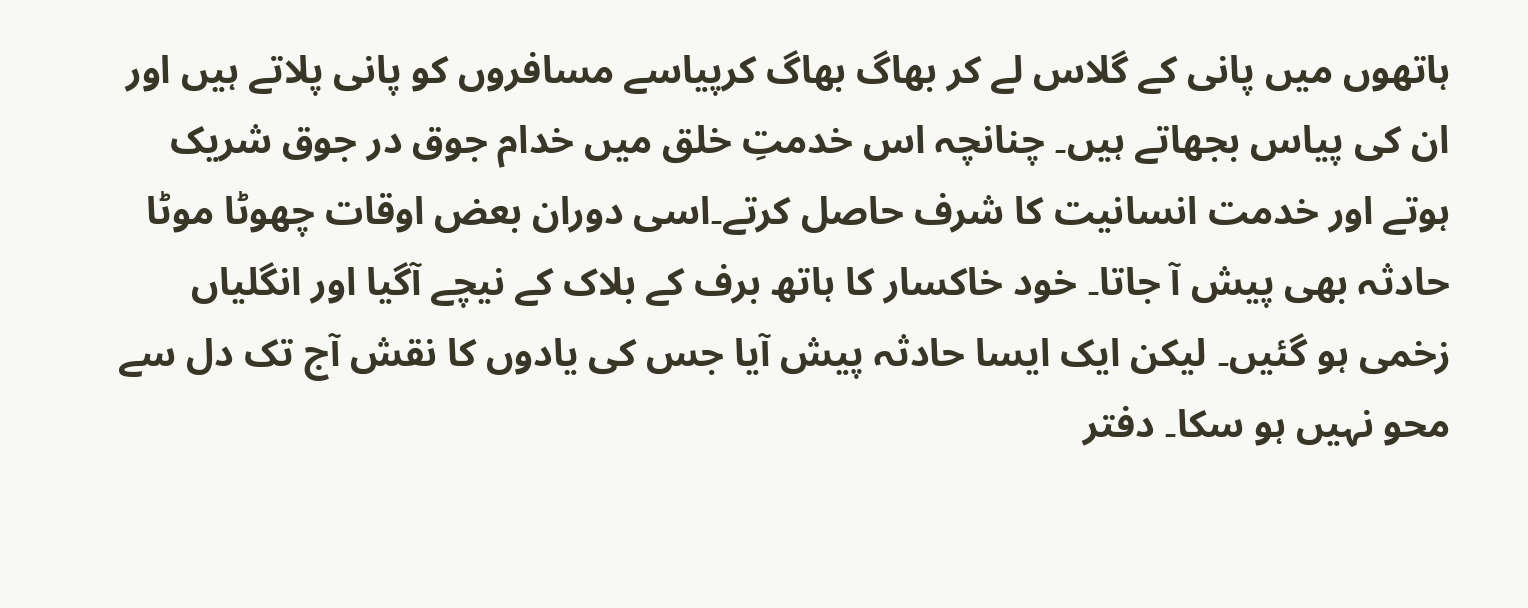ہاتھوں میں پانی کے گلاس لے کر بھاگ بھاگ کرپیاسے مسافروں کو پانی پلاتے ہیں اور ان کی پیاس بجھاتے ہیں۔ چنانچہ اس خدمتِ خلق میں خدام جوق در جوق شریک ہوتے اور خدمت انسانیت کا شرف حاصل کرتے۔اسی دوران بعض اوقات چھوٹا موٹا حادثہ بھی پیش آ جاتا۔ خود خاکسار کا ہاتھ برف کے بلاک کے نیچے آگیا اور انگلیاں زخمی ہو گئیں۔ لیکن ایک ایسا حادثہ پیش آیا جس کی یادوں کا نقش آج تک دل سے محو نہیں ہو سکا۔ دفتر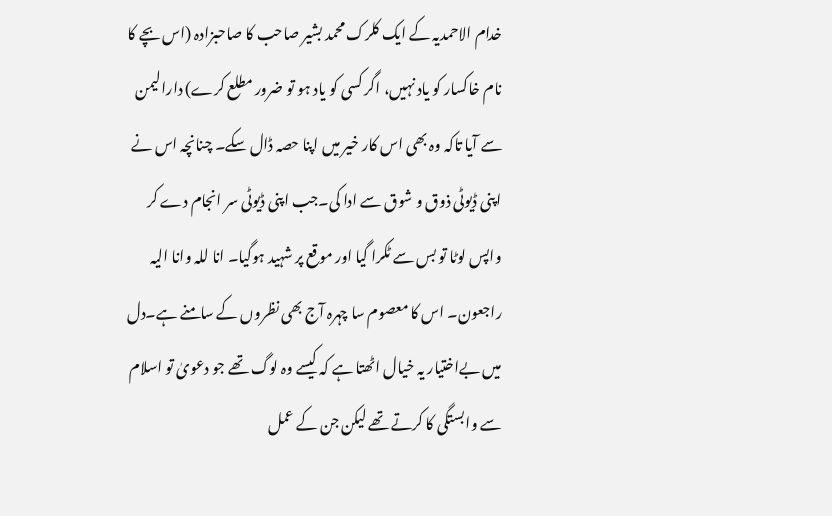خدام الاحمدیہ کے ایک کلرک محمد بشیر صاحب کا صاحبزادہ (اس بچے کا نام خاکسار کو یاد نہیں، اگر کسی کو یاد ہو تو ضرور مطلع کرے) دارالیمن سے آیا تاکہ وہ بھی اس کار خیر میں اپنا حصہ ڈال سکے۔ چنانچہ اس نے اپنی ڈیوٹی ذوق و شوق سے ادا کی۔جب اپنی ڈیوٹی سر انجام دے کر واپس لوٹا تو بس سے ٹکرا گیا اور موقع پر شہید ہوگیا۔ انا للہ وانا الیہ راجعون۔ اس کا معصوم سا چہرہ آج بھی نظروں کے سامنے ہے۔دل میں بےاختیار یہ خیال اٹھتا ہے کہ کیسے وہ لوگ تھے جو دعویٰ تو اسلام سے وابستگی کا کرتے تھے لیکن جن کے عمل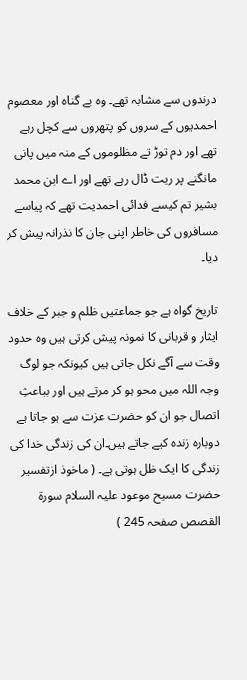درندوں سے مشابہ تھے۔ وہ بے گناہ اور معصوم احمدیوں کے سروں کو پتھروں سے کچل رہے تھے اور دم توڑ تے مظلوموں کے منہ میں پانی مانگنے پر ریت ڈال رہے تھے اور اے ابن محمد بشیر تم کیسے فدائی احمدیت تھے کہ پیاسے مسافروں کی خاطر اپنی جان کا نذرانہ پیش کر دیا۔

تاریخ گواہ ہے جو جماعتیں ظلم و جبر کے خلاف ایثار و قربانی کا نمونہ پیش کرتی ہیں وہ حدود وقت سے آگے نکل جاتی ہیں کیونکہ جو لوگ وجہ اللہ میں محو ہو کر مرتے ہیں اور بباعثِ اتصال جو ان کو حضرت عزت سے ہو جاتا ہے دوبارہ زندہ کیے جاتے ہیں۔ان کی زندگی خدا کی زندگی کا ایک ظل ہوتی ہے۔ ( ماخوذ ازتفسیر حضرت مسیح موعود علیہ السلام سورۃ القصص صفحہ 245 )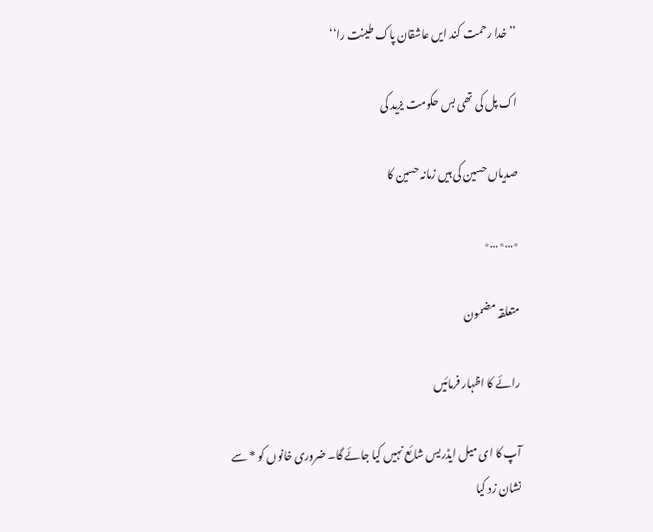’’خدا رحمت کند ایں عاشقان پاک طینت را‘‘

اک پل کی تھی بس حکومت یزید کی

صدیاں حسین کی ہیں زمانہ حسین کا

٭…٭…٭

متعلقہ مضمون

رائے کا اظہار فرمائیں

آپ کا ای میل ایڈریس شائع نہیں کیا جائے گا۔ ضروری خانوں کو * سے نشان زد کیا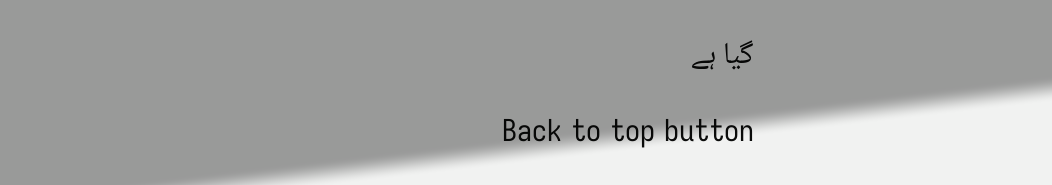گیا ہے

Back to top button